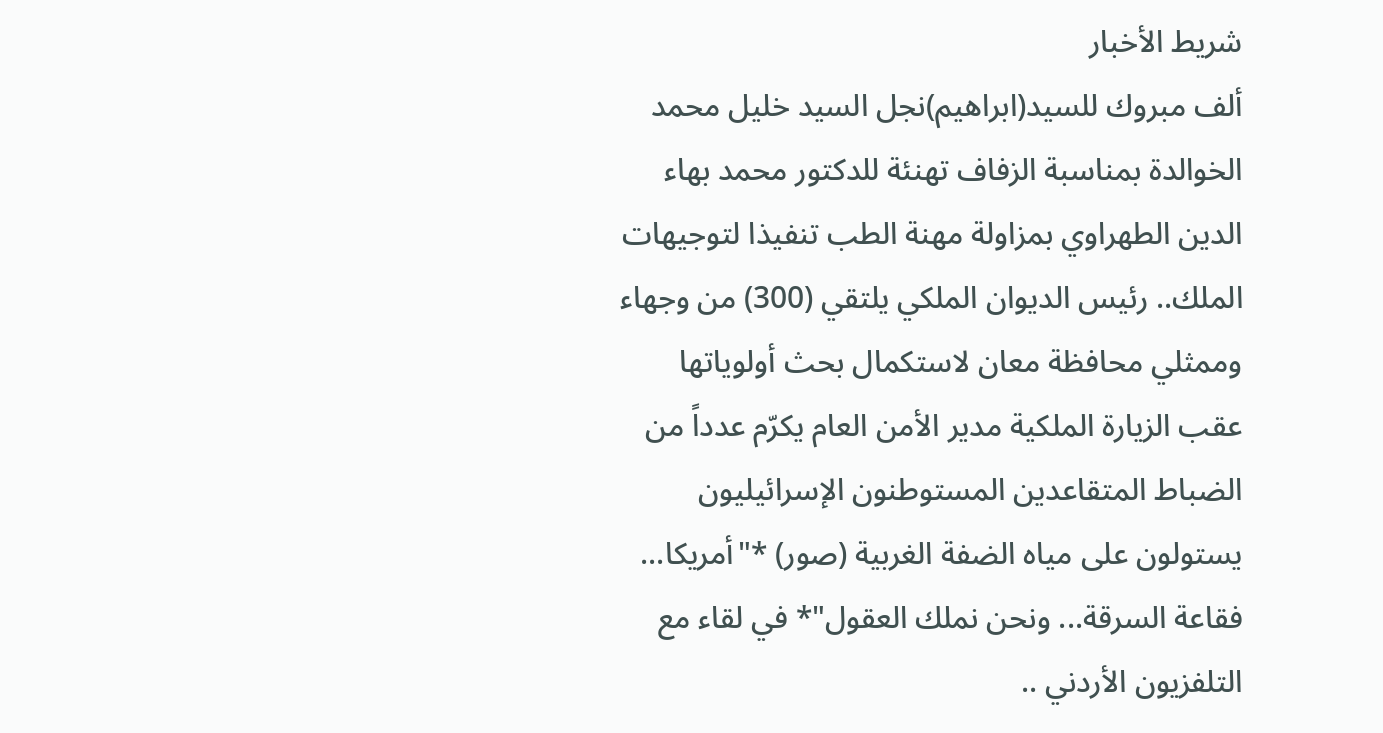شريط الأخبار
ألف مبروك للسيد(ابراهيم)نجل السيد خليل محمد الخوالدة بمناسبة الزفاف تهنئة للدكتور محمد بهاء الدين الطهراوي بمزاولة مهنة الطب تنفيذا لتوجيهات الملك.. رئيس الديوان الملكي يلتقي (300) من وجهاء وممثلي محافظة معان لاستكمال بحث أولوياتها عقب الزيارة الملكية مدير الأمن العام يكرّم عدداً من الضباط المتقاعدين المستوطنون الإسرائيليون يستولون على مياه الضفة الغربية (صور) *"أمريكا... فقاعة السرقة... ونحن نملك العقول"* في لقاء مع التلفزيون الأردني ..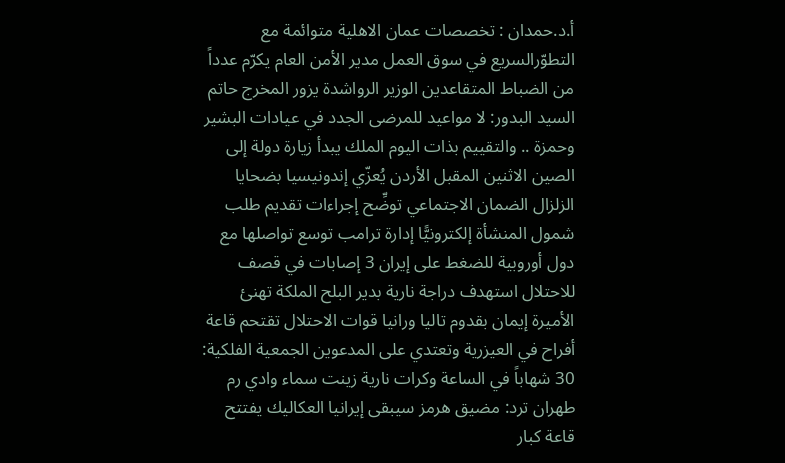أ.د.حمدان : تخصصات عمان الاهلية متوائمة مع التطوّرالسريع في سوق العمل مدير الأمن العام يكرّم عدداً من الضباط المتقاعدين الوزير الرواشدة يزور المخرج حاتم السيد البدور: لا مواعيد للمرضى الجدد في عيادات البشير وحمزة .. والتقييم بذات اليوم الملك يبدأ زيارة دولة إلى الصين الاثنين المقبل الأردن يُعزّي إندونيسيا بضحايا الزلزال الضمان الاجتماعي توضِّح إجراءات تقديم طلب شمول المنشأة إلكترونيًّا إدارة ترامب توسع تواصلها مع دول أوروبية للضغط على إيران 3 إصابات في قصف للاحتلال استهدف دراجة نارية بدير البلح الملكة تهنئ الأميرة إيمان بقدوم تاليا ورانيا قوات الاحتلال تقتحم قاعة أفراح في العيزرية وتعتدي على المدعوين الجمعية الفلكية: 30 شهاباً في الساعة وكرات نارية زينت سماء وادي رم طهران ترد: مضيق هرمز سيبقى إيرانيا العكاليك يفتتح قاعة كبار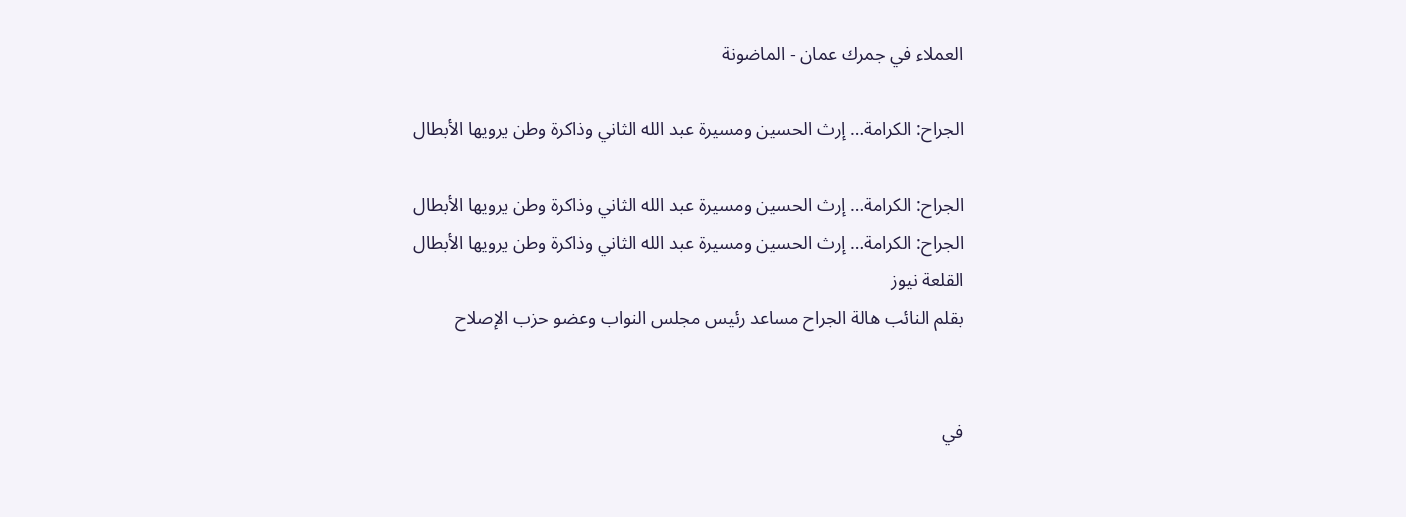العملاء في جمرك عمان - الماضونة

الجراح: الكرامة… إرث الحسين ومسيرة عبد الله الثاني وذاكرة وطن يرويها الأبطال

الجراح: الكرامة… إرث الحسين ومسيرة عبد الله الثاني وذاكرة وطن يرويها الأبطال
الجراح: الكرامة… إرث الحسين ومسيرة عبد الله الثاني وذاكرة وطن يرويها الأبطال
القلعة نيوز
بقلم النائب هالة الجراح مساعد رئيس مجلس النواب وعضو حزب الإصلاح


في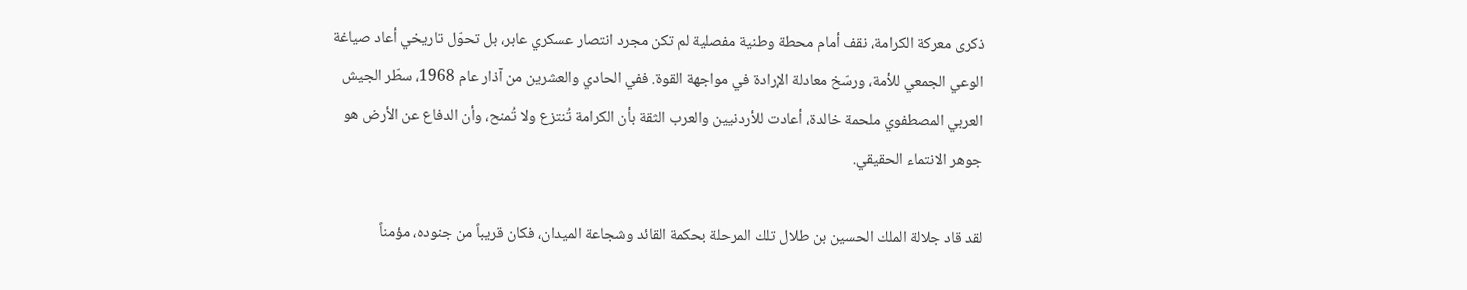ذكرى معركة الكرامة، نقف أمام محطة وطنية مفصلية لم تكن مجرد انتصار عسكري عابر، بل تحوّل تاريخي أعاد صياغة الوعي الجمعي للأمة، ورسّخ معادلة الإرادة في مواجهة القوة. ففي الحادي والعشرين من آذار عام 1968، سطّر الجيش العربي المصطفوي ملحمة خالدة، أعادت للأردنيين والعرب الثقة بأن الكرامة تُنتزع ولا تُمنح، وأن الدفاع عن الأرض هو جوهر الانتماء الحقيقي.

لقد قاد جلالة الملك الحسين بن طلال تلك المرحلة بحكمة القائد وشجاعة الميدان، فكان قريباً من جنوده، مؤمناً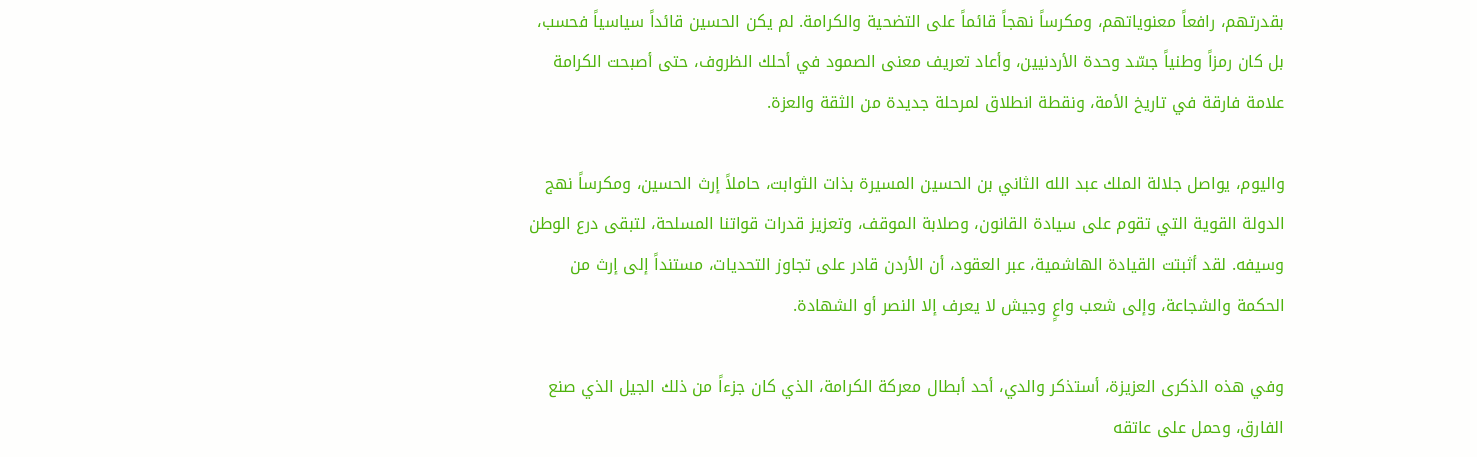بقدرتهم، رافعاً معنوياتهم، ومكرساً نهجاً قائماً على التضحية والكرامة. لم يكن الحسين قائداً سياسياً فحسب، بل كان رمزاً وطنياً جسّد وحدة الأردنيين، وأعاد تعريف معنى الصمود في أحلك الظروف، حتى أصبحت الكرامة علامة فارقة في تاريخ الأمة، ونقطة انطلاق لمرحلة جديدة من الثقة والعزة.

واليوم، يواصل جلالة الملك عبد الله الثاني بن الحسين المسيرة بذات الثوابت، حاملاً إرث الحسين، ومكرساً نهج الدولة القوية التي تقوم على سيادة القانون، وصلابة الموقف، وتعزيز قدرات قواتنا المسلحة، لتبقى درع الوطن وسيفه. لقد أثبتت القيادة الهاشمية، عبر العقود، أن الأردن قادر على تجاوز التحديات، مستنداً إلى إرث من الحكمة والشجاعة، وإلى شعب واعٍ وجيش لا يعرف إلا النصر أو الشهادة.

وفي هذه الذكرى العزيزة، أستذكر والدي، أحد أبطال معركة الكرامة، الذي كان جزءاً من ذلك الجيل الذي صنع الفارق، وحمل على عاتقه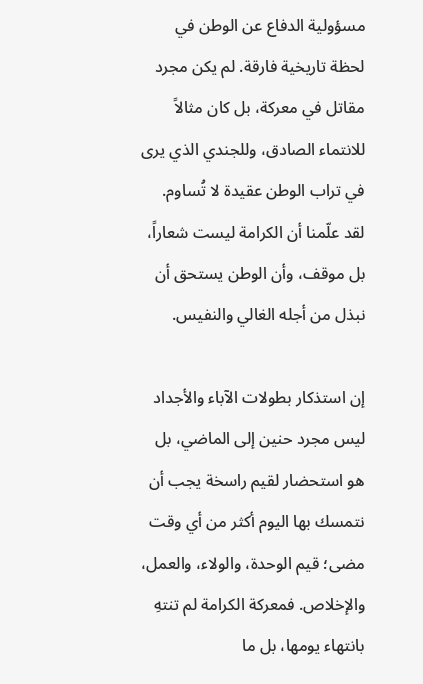مسؤولية الدفاع عن الوطن في لحظة تاريخية فارقة. لم يكن مجرد مقاتل في معركة، بل كان مثالاً للانتماء الصادق، وللجندي الذي يرى في تراب الوطن عقيدة لا تُساوم. لقد علّمنا أن الكرامة ليست شعاراً، بل موقف، وأن الوطن يستحق أن نبذل من أجله الغالي والنفيس.

إن استذكار بطولات الآباء والأجداد ليس مجرد حنين إلى الماضي، بل هو استحضار لقيم راسخة يجب أن نتمسك بها اليوم أكثر من أي وقت مضى؛ قيم الوحدة، والولاء، والعمل، والإخلاص. فمعركة الكرامة لم تنتهِ بانتهاء يومها، بل ما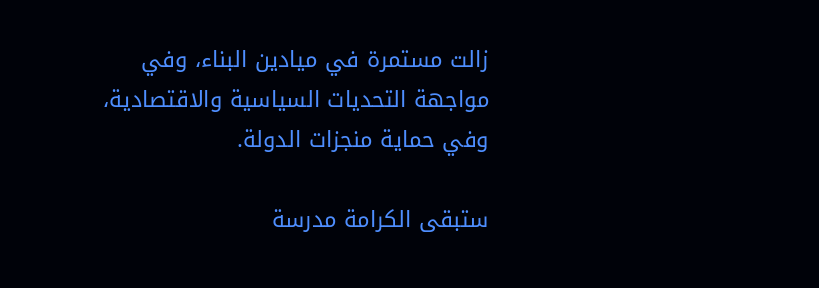زالت مستمرة في ميادين البناء، وفي مواجهة التحديات السياسية والاقتصادية، وفي حماية منجزات الدولة.

ستبقى الكرامة مدرسة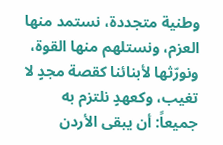وطنية متجددة، نستمد منها العزم، ونستلهم منها القوة، ونورّثها لأبنائنا كقصة مجدٍ لا تغيب، وكعهدٍ نلتزم به جميعاً: أن يبقى الأردن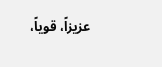عزيزاً، قوياً،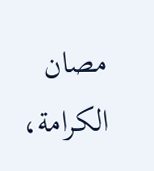مصان الكرامة،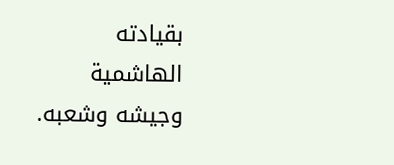بقيادته الهاشمية وجيشه وشعبه.